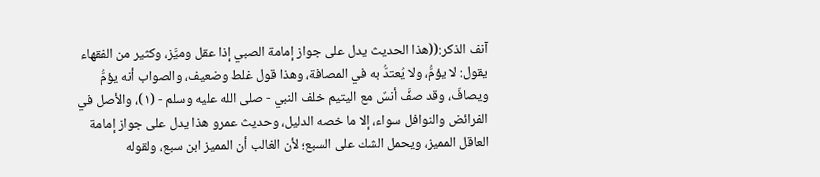آنف الذكر:((هذا الحديث يدل على جواز إمامة الصبي إذا عقل وميَّز، وكثير من الفقهاء يقول: لا يؤمُّ، ولا يُعتدُّ به في المصافة، وهذا قول غلط وضعيف، والصواب أنه يؤمُّ ويصافّ، وقد صفَّ أنسٌ مع اليتيم خلف النبي - صلى الله عليه وسلم - (١)، والأصل في الفرائض والنوافل سواء، إلا ما خصه الدليل، وحديث عمرو هذا يدل على جواز إمامة العاقل المميز، ويحمل الشك على السبع؛ لأن الغالب أن المميز ابن سبع، ولقوله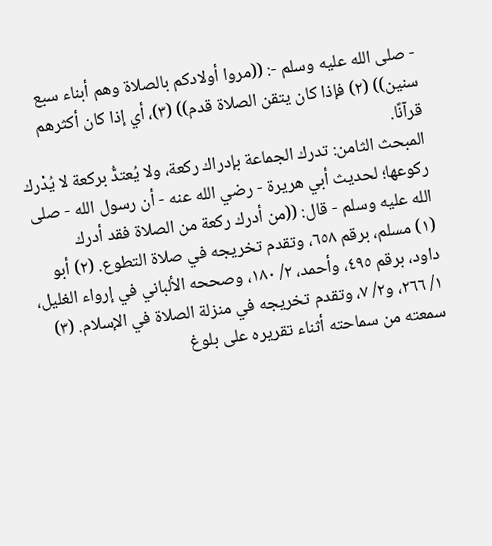- صلى الله عليه وسلم -: ((مروا أولادكم بالصلاة وهم أبناء سبع سنين)) (٢) فإذا كان يتقن الصلاة قدم)) (٣)، أي إذا كان أكثرهم قرآنًا.
المبحث الثامن: تدرك الجماعة بإدراك ركعة، ولا يُعتدُّ بركعة لا يُدْرك ركوعها؛ لحديث أبي هريرة - رضي الله عنه - أن رسول الله - صلى الله عليه وسلم - قال: ((من أدرك ركعة من الصلاة فقد أدرك
(١) مسلم، برقم ٦٥٨، وتقدم تخريجه في صلاة التطوع. (٢) أبو داود، برقم ٤٩٥، وأحمد، ٢/ ١٨٠، وصححه الألباني في إرواء الغليل، ١/ ٢٦٦، و٢/ ٧، وتقدم تخريجه في منزلة الصلاة في الإسلام. (٣) سمعته من سماحته أثناء تقريره على بلوغ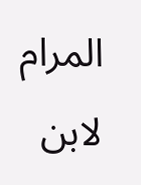المرام لابن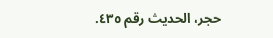حجر، الحديث رقم ٤٣٥.